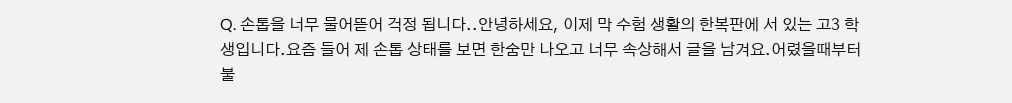Q. 손톱을 너무 물어뜯어 걱정 됩니다..안녕하세요, 이제 막 수험 생활의 한복판에 서 있는 고3 학생입니다.요즘 들어 제 손톱 상태를 보면 한숨만 나오고 너무 속상해서 글을 남겨요.어렸을때부터 불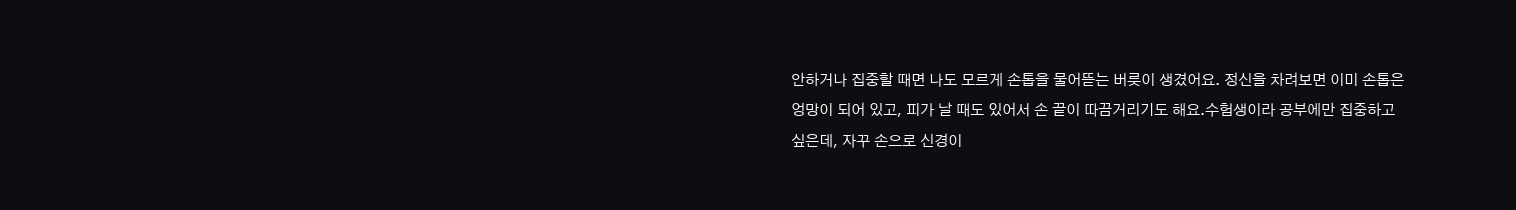안하거나 집중할 때면 나도 모르게 손톱을 물어뜯는 버릇이 생겼어요. 정신을 차려보면 이미 손톱은 엉망이 되어 있고, 피가 날 때도 있어서 손 끝이 따끔거리기도 해요.수험생이라 공부에만 집중하고 싶은데, 자꾸 손으로 신경이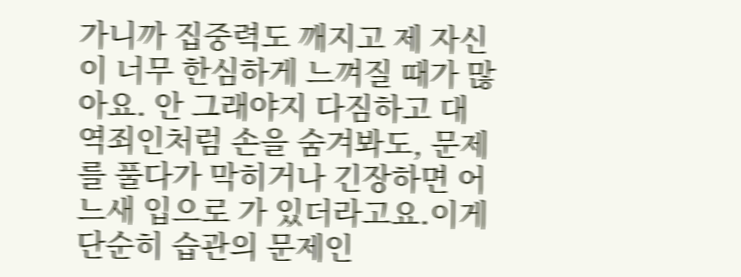가니까 집중력도 깨지고 제 자신이 너무 한심하게 느껴질 때가 많아요. 안 그래야지 다짐하고 대역죄인처럼 손을 숨겨봐도, 문제를 풀다가 막히거나 긴장하면 어느새 입으로 가 있더라고요.이게 단순히 습관의 문제인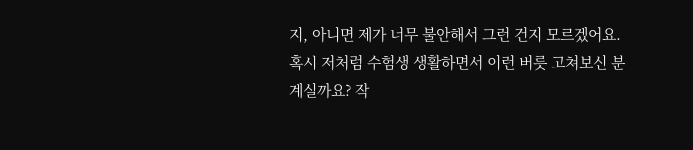지, 아니면 제가 너무 불안해서 그런 건지 모르겠어요. 혹시 저처럼 수험생 생활하면서 이런 버릇 고쳐보신 분 계실까요? 작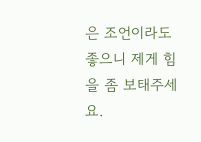은 조언이라도 좋으니 제게 힘을 좀 보태주세요.